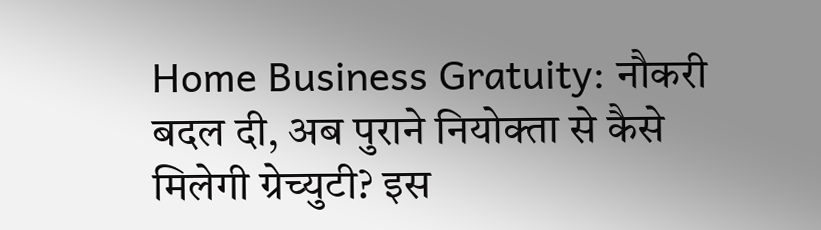Home Business Gratuity: नौकरी बदल दी, अब पुराने नियोक्‍ता से कैसे मिलेगी ग्रेच्‍युटी? इस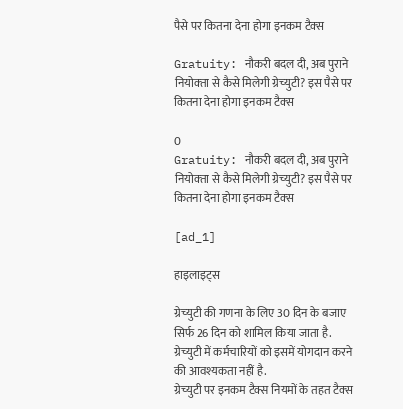पैसे पर कितना देना होगा इनकम टैक्‍स

Gratuity: नौकरी बदल दी, अब पुराने नियोक्‍ता से कैसे मिलेगी ग्रेच्‍युटी? इस पैसे पर कितना देना होगा इनकम टैक्‍स

0
Gratuity: नौकरी बदल दी, अब पुराने नियोक्‍ता से कैसे मिलेगी ग्रेच्‍युटी? इस पैसे पर कितना देना होगा इनकम टैक्‍स

[ad_1]

हाइलाइट्स

ग्रेच्‍युटी की गणना के लिए 30 दिन के बजाए सिर्फ 26 दिन को शामिल किया जाता है.
ग्रेच्‍युटी में कर्मचारियों को इसमें योगदान करने की आवश्यकता नहीं है.
ग्रेच्‍युटी पर इनकम टैक्स नियमों के तहत टैक्‍स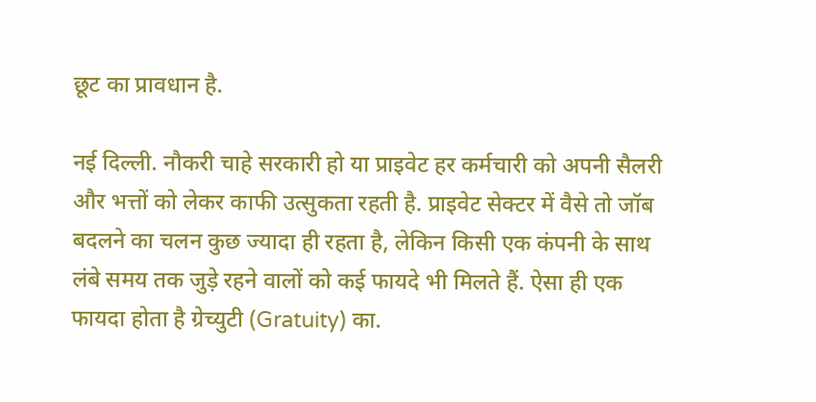छूट का प्रावधान है.

नई दिल्‍ली. नौकरी चाहे सरकारी हो या प्राइवेट हर कर्मचारी को अपनी सैलरी और भत्तों को लेकर काफी उत्‍सुकता रहती है. प्राइवेट सेक्‍टर में वैसे तो जॉब बदलने का चलन कुछ ज्‍यादा ही रहता है, लेकिन किसी एक कंपनी के साथ लंबे समय तक जुड़े रहने वालों को कई फायदे भी मिलते हैं. ऐसा ही एक फायदा होता है ग्रेच्‍युटी (Gratuity) का.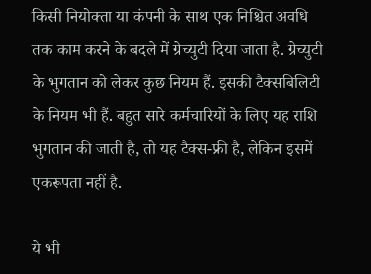किसी नियोक्‍ता या कंपनी के साथ एक निश्चित अवधि तक काम करने के बदले में ग्रेच्युटी दिया जाता है. ग्रेच्युटी के भुगतान को लेकर कुछ नियम हैं. इसकी टैक्सबिलिटी के नियम भी हैं. बहुत सारे कर्मचारियों के लिए यह राशि भुगतान की जाती है, तो यह टैक्स-फ्री है, लेकिन इसमें एकरूपता नहीं है.

ये भी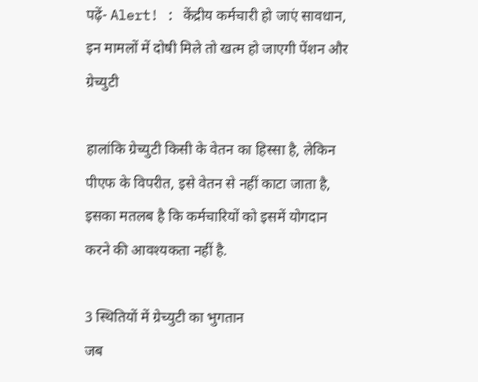पढ़ें- Alert! : केंद्रीय कर्मचारी हो जाएं सावधान, इन मामलों में दोषी मिले तो खत्म हो जाएगी पेंशन और ग्रेच्‍युटी

हालांकि ग्रेच्युटी किसी के वेतन का हिस्सा है, लेकिन पीएफ के विपरीत, इसे वेतन से नहीं काटा जाता है, इसका मतलब है कि कर्मचारियों को इसमें योगदान करने की आवश्यकता नहीं है.

3 स्थितियों में ग्रेच्युटी का भुगतान
जब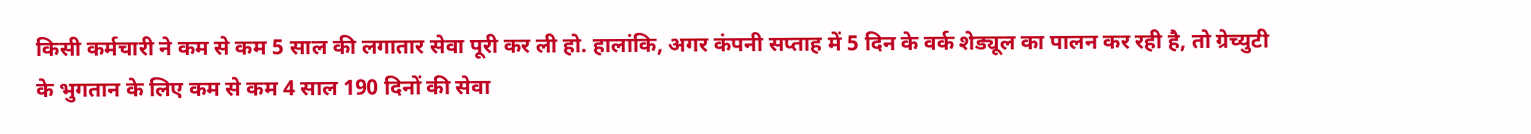किसी कर्मचारी ने कम से कम 5 साल की लगातार सेवा पूरी कर ली हो. हालांकि, अगर कंपनी सप्ताह में 5 दिन के वर्क शेड्यूल का पालन कर रही है, तो ग्रेच्युटी के भुगतान के लिए कम से कम 4 साल 190 दिनों की सेवा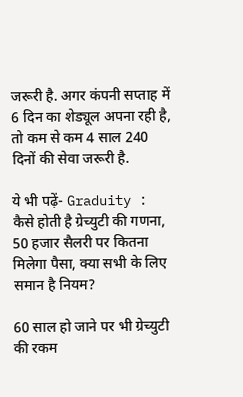जरूरी है. अगर कंपनी सप्ताह में 6 दिन का शेड्यूल अपना रही है, तो कम से कम 4 साल 240 दिनों की सेवा जरूरी है.

ये भी पढ़ें- Graduity : कैसे होती है ग्रेच्‍युटी की गणना, 50 हजार सैलरी पर कितना मिलेगा पैसा, क्‍या सभी के लिए समान है नियम?

60 साल हो जाने पर भी ग्रेच्युटी की रकम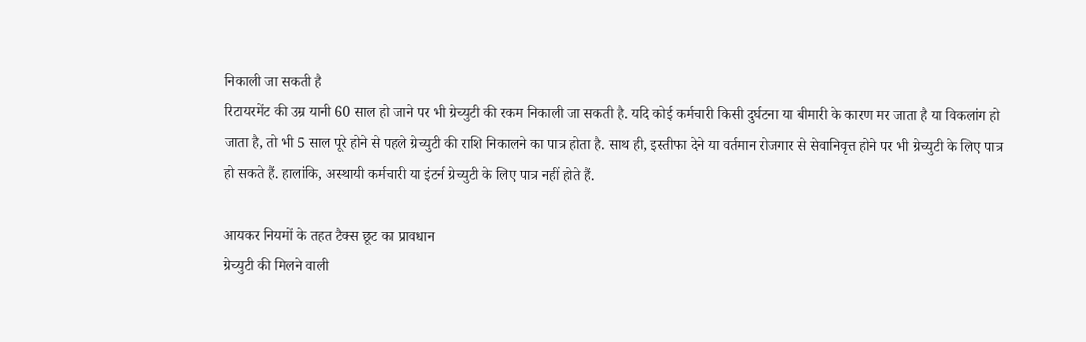निकाली जा सकती है
रिटायरमेंट की उम्र यानी 60 साल हो जाने पर भी ग्रेच्युटी की रकम निकाली जा सकती है. यदि कोई कर्मचारी किसी दुर्घटना या बीमारी के कारण मर जाता है या विकलांग हो जाता है, तो भी 5 साल पूरे होने से पहले ग्रेच्युटी की राशि निकालने का पात्र होता है. साथ ही, इस्तीफा देने या वर्तमान रोजगार से सेवानिवृत्त होने पर भी ग्रेच्युटी के लिए पात्र हो सकते हैं. हालांकि, अस्थायी कर्मचारी या इंटर्न ग्रेच्युटी के लिए पात्र नहीं होते हैं.

आयकर नियमों के तहत टैक्‍स छूट का प्रावधान
ग्रेच्युटी की मिलने वाली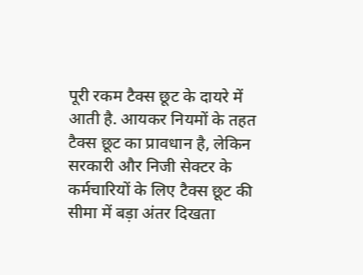पूरी रकम टैक्स छूट के दायरे में आती है. आयकर नियमों के तहत टैक्‍स छूट का प्रावधान है, लेकिन सरकारी और निजी सेक्‍टर के कर्मचारियों के लिए टैक्‍स छूट की सीमा में बड़ा अंतर दिखता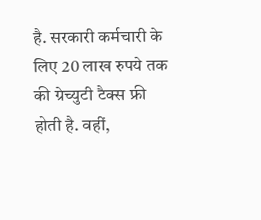है. सरकारी कर्मचारी के लिए 20 लाख रुपये तक की ग्रेच्युटी टैक्स फ्री होती है. वहीं,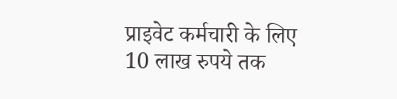प्राइवेट कर्मचारी के लिए 10 लाख रुपये तक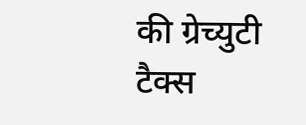की ग्रेच्युटी टैक्स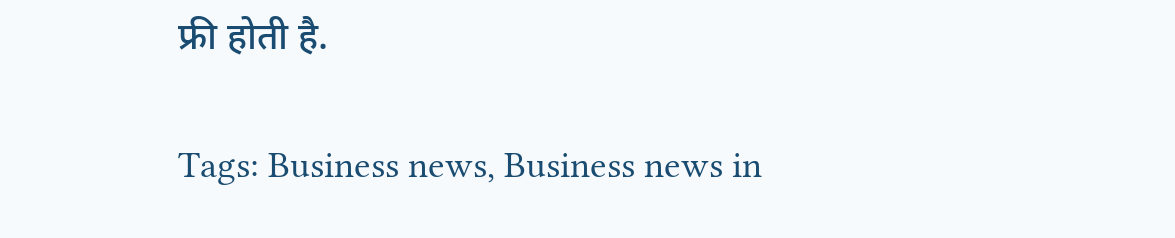फ्री होती है.

Tags: Business news, Business news in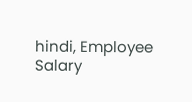hindi, Employee Salary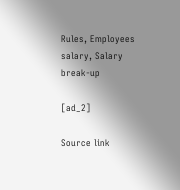Rules, Employees salary, Salary break-up

[ad_2]

Source link